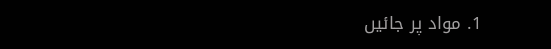1. مواد پر جائیں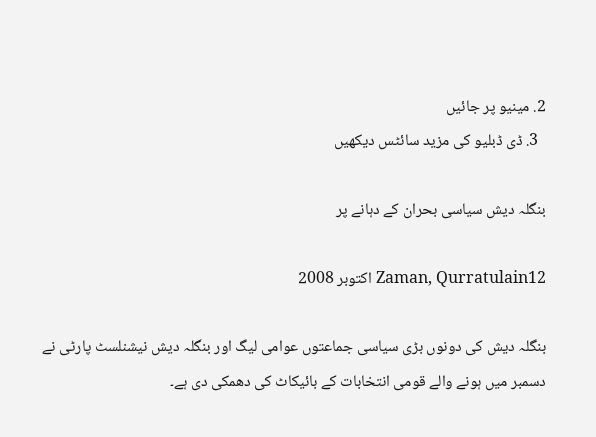2. مینیو پر جائیں
  3. ڈی ڈبلیو کی مزید سائٹس دیکھیں

بنگلہ دیش سیاسی بحران کے دہانے پر

Zaman, Qurratulain12 اکتوبر 2008

بنگلہ دیش کی دونوں بڑی سیاسی جماعتوں عوامی لیگ اور بنگلہ دیش نیشنلسٹ پارٹی نے دسمبر میں ہونے والے قومی انتخابات کے بائیکاٹ کی دھمکی دی ہے۔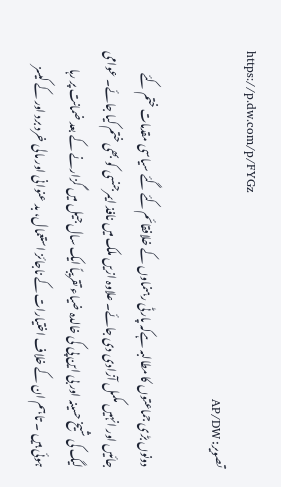https://p.dw.com/p/FYGz
تصویر: AP/DW

دونوں بڑی جماعتوں کا مطالبہ ہےکہ پارٹی رہنماوں کے خلافقائم کئے گئے سیاسی مقدمات ختم کئے جائیں اور انہیں مکمل آزادی دی جائے۔ علاوہ ازیں ملک میں نافذ ایمرجنسی کو بھی ختم کیا جائے۔ عوامی لیگ کی شیخ حسینہ اور بی این پی کی خالدہ ضیاء تقریباً ایک سال جیل میں گزارنے کے بعد ضمانت پر رہا ہوئی ہیں ۔ تا ہم ان کے خلاف اختیارات کے ناجائز استعمال، بد عنوانی اور مالی خرد برد اور کے کیسز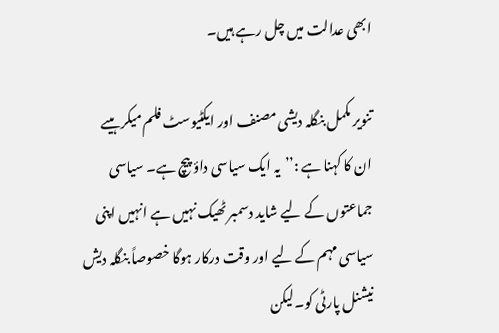ابھی عدالت میں چل رہے ہیں۔

تنویر مکمل بنگلہ دیشی مصنف اور ایکٹیوسٹ فلم میکر ہیںے ان کا کہنا ہے :’’یہ ایک سیاسی داؤ پیچ ہے۔ سیاسی جماعتوں کے لیے شاید دسمبر ٹھیک نہیں ہے انہیں اپنی سیاسی مہم کے لیے اور وقت درکار ہوگا خصوصاً بنگلہ دیش نیشنل پارٹی کو۔لیکن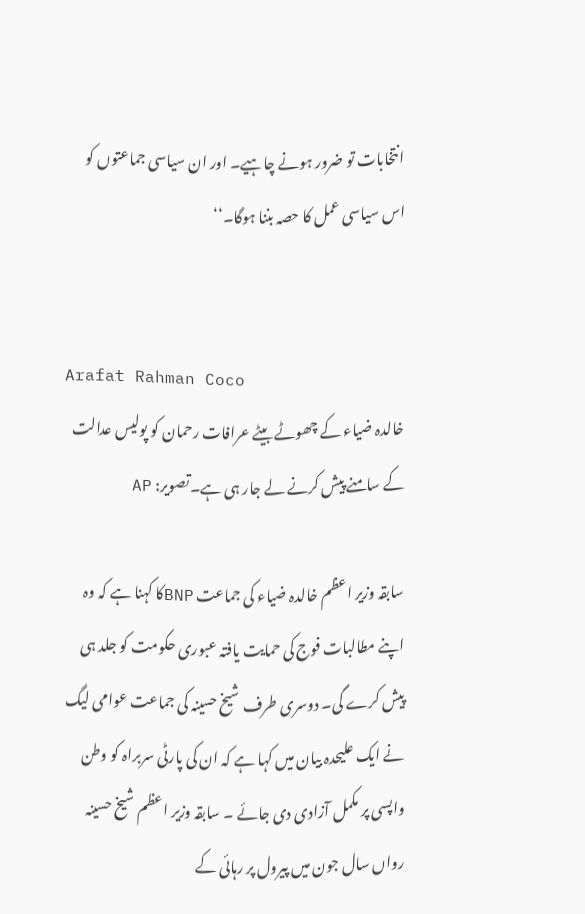انتخابات تو ضرور ہونے چاہیے۔ اور ان سیاسی جماعتوں کو اس سیاسی عمل کا حصہ بننا ہوگا۔‘‘


Arafat Rahman Coco
خالدہ ضیاء کے چھوٹے بیٹے عرافات رحمان کو پولیس عدالت کے سامنے پیش کرنے لے جار ہی ہے۔تصویر: AP

سابقہ وزیر اعظم خالدہ ضیاء کی جماعت BNPکا کہنا ہے کہ وہ اپنے مطالبات فوج کی حمایت یافتہ عبوری حکومت کو جلد ہی پیش کرے گی۔ دوسری طرف شیخ حسینہ کی جماعت عوامی لیگ نے ایک علیحدہ بیان میں کہا ہے کہ ان کی پارٹی سربراہ کو وطن واپسی پر مکمل آزادی دی جائے ۔ سابقہ وزیر اعظم شیخ حسینہ رواں سال جون میں پیرول پر رہائی کے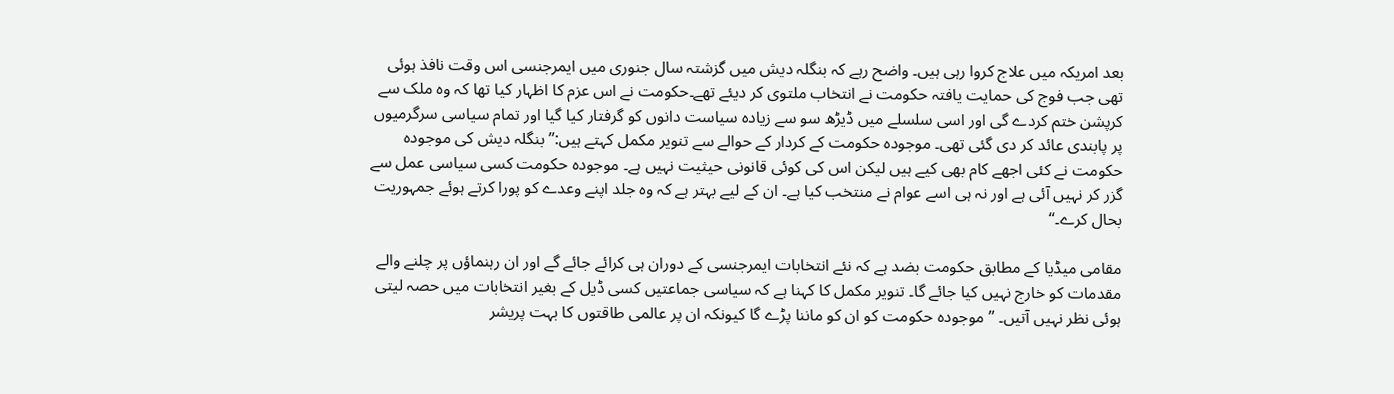بعد امریکہ میں علاج کروا رہی ہیں۔ واضح رہے کہ بنگلہ دیش میں گزشتہ سال جنوری میں ایمرجنسی اس وقت نافذ ہوئی تھی جب فوج کی حمایت یافتہ حکومت نے انتخاب ملتوی کر دیئے تھے۔حکومت نے اس عزم کا اظہار کیا تھا کہ وہ ملک سے کرپشن ختم کردے گی اور اسی سلسلے میں ڈیڑھ سو سے زیادہ سیاست دانوں کو گرفتار کیا گیا اور تمام سیاسی سرگرمیوں پر پابندی عائد کر دی گئی تھی۔ موجودہ حکومت کے کردار کے حوالے سے تنویر مکمل کہتے ہیں:’’ بنگلہ دیش کی موجودہ حکومت نے کئی اجھے کام بھی کیے ہیں لیکن اس کی کوئی قانونی حیثیت نہیں ہے۔ موجودہ حکومت کسی سیاسی عمل سے گزر کر نہیں آئی ہے اور نہ ہی اسے عوام نے منتخب کیا ہے۔ ان کے لیے بہتر ہے کہ وہ جلد اپنے وعدے کو پورا کرتے ہوئے جمہوریت بحال کرے۔‘‘

مقامی میڈیا کے مطابق حکومت بضد ہے کہ نئے انتخابات ایمرجنسی کے دوران ہی کرائے جائے گے اور ان رہنماؤں پر چلنے والے مقدمات کو خارج نہیں کیا جائے گا۔ تنویر مکمل کا کہنا ہے کہ سیاسی جماعتیں کسی ڈیل کے بغیر انتخابات میں حصہ لیتی ہوئی نظر نہیں آتیں۔ ’’موجودہ حکومت کو ان کو ماننا پڑے گا کیونکہ ان پر عالمی طاقتوں کا بہت پریشر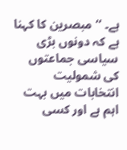ہے۔ ‘‘مبصرین کا کہنا ہے کہ دونوں بڑی سیاسی جماعتوں کی شمولیت انتخابات میں بہت اہم ہے اور کسی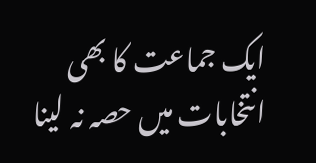ایک جماعت کا بھی انتخابات میں حصہ نہ لینا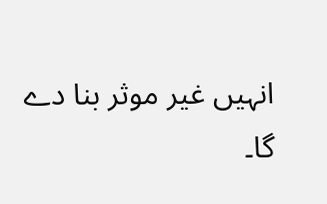انہیں غیر موثر بنا دے گا۔